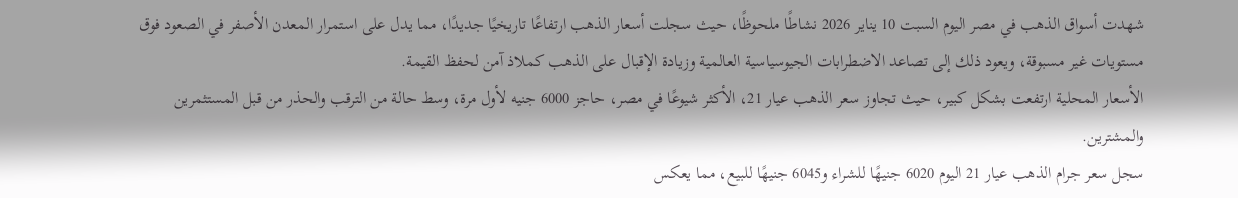شهدت أسواق الذهب في مصر اليوم السبت 10 يناير 2026 نشاطًا ملحوظًا، حيث سجلت أسعار الذهب ارتفاعًا تاريخيًا جديدًا، مما يدل على استمرار المعدن الأصفر في الصعود فوق مستويات غير مسبوقة، ويعود ذلك إلى تصاعد الاضطرابات الجيوسياسية العالمية وزيادة الإقبال على الذهب كملاذ آمن لحفظ القيمة.
الأسعار المحلية ارتفعت بشكل كبير، حيث تجاوز سعر الذهب عيار 21، الأكثر شيوعًا في مصر، حاجز 6000 جنيه لأول مرة، وسط حالة من الترقب والحذر من قبل المستثمرين والمشترين.
سجل سعر جرام الذهب عيار 21 اليوم 6020 جنيهًا للشراء و6045 جنيهًا للبيع، مما يعكس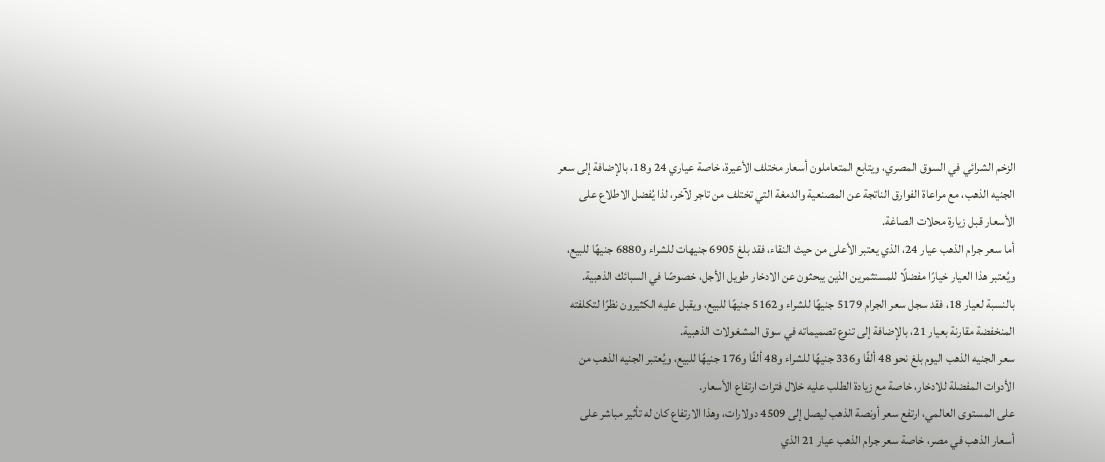الزخم الشرائي في السوق المصري، ويتابع المتعاملون أسعار مختلف الأعيرة، خاصة عياري 24 و18، بالإضافة إلى سعر الجنيه الذهب، مع مراعاة الفوارق الناتجة عن المصنعية والدمغة التي تختلف من تاجر لآخر، لذا يُفضل الاطلاع على الأسعار قبل زيارة محلات الصاغة.
أما سعر جرام الذهب عيار 24، الذي يعتبر الأعلى من حيث النقاء، فقد بلغ 6905 جنيهات للشراء و6880 جنيهًا للبيع، ويُعتبر هذا العيار خيارًا مفضلًا للمستثمرين الذين يبحثون عن الادخار طويل الأجل، خصوصًا في السبائك الذهبية.
بالنسبة لعيار 18، فقد سجل سعر الجرام 5179 جنيهًا للشراء و5162 جنيهًا للبيع، ويقبل عليه الكثيرون نظرًا لتكلفته المنخفضة مقارنة بعيار 21، بالإضافة إلى تنوع تصميماته في سوق المشغولات الذهبية.
سعر الجنيه الذهب اليوم بلغ نحو 48 ألفًا و336 جنيهًا للشراء و48 ألفًا و176 جنيهًا للبيع، ويُعتبر الجنيه الذهب من الأدوات المفضلة للادخار، خاصة مع زيادة الطلب عليه خلال فترات ارتفاع الأسعار.
على المستوى العالمي، ارتفع سعر أونصة الذهب ليصل إلى 4509 دولارات، وهذا الارتفاع كان له تأثير مباشر على أسعار الذهب في مصر، خاصة سعر جرام الذهب عيار 21 الذي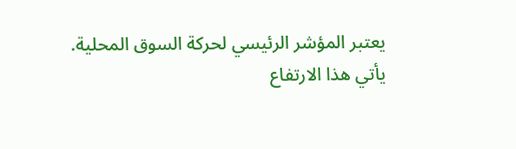يعتبر المؤشر الرئيسي لحركة السوق المحلية.
يأتي هذا الارتفاع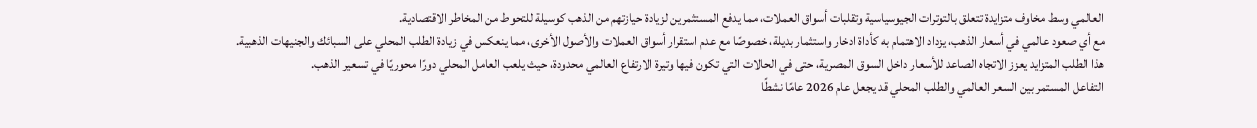العالمي وسط مخاوف متزايدة تتعلق بالتوترات الجيوسياسية وتقلبات أسواق العملات، مما يدفع المستثمرين لزيادة حيازتهم من الذهب كوسيلة للتحوط من المخاطر الاقتصادية.
مع أي صعود عالمي في أسعار الذهب، يزداد الاهتمام به كأداة ادخار واستثمار بديلة، خصوصًا مع عدم استقرار أسواق العملات والأصول الأخرى، مما ينعكس في زيادة الطلب المحلي على السبائك والجنيهات الذهبية.
هذا الطلب المتزايد يعزز الاتجاه الصاعد للأسعار داخل السوق المصرية، حتى في الحالات التي تكون فيها وتيرة الارتفاع العالمي محدودة، حيث يلعب العامل المحلي دورًا محوريًا في تسعير الذهب.
التفاعل المستمر بين السعر العالمي والطلب المحلي قد يجعل عام 2026 عامًا نشطًا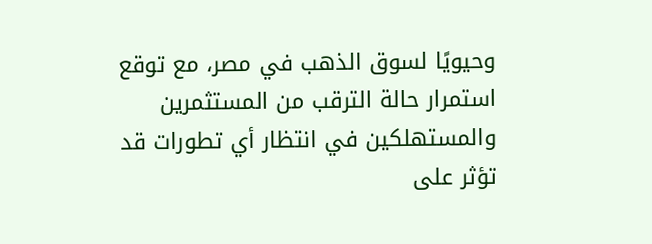وحيويًا لسوق الذهب في مصر، مع توقع استمرار حالة الترقب من المستثمرين والمستهلكين في انتظار أي تطورات قد تؤثر على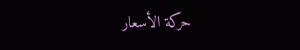حركة الأسعار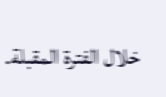خلال الفترة المقبلة.